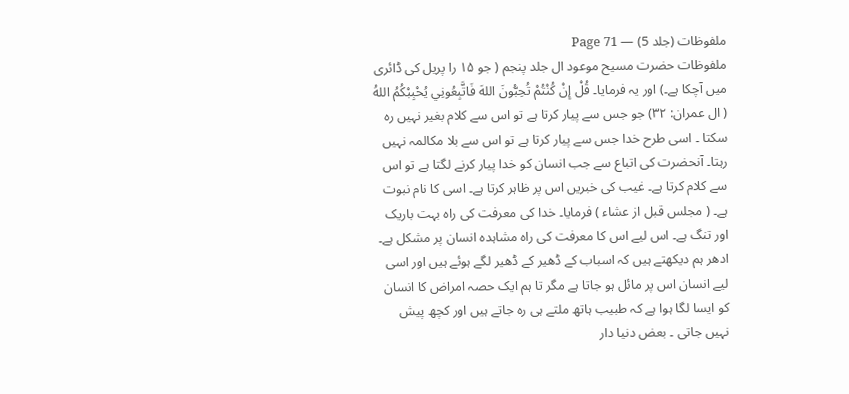ملفوظات (جلد 5) — Page 71
ملفوظات حضرت مسیح موعود ال جلد پنجم ( جو ۱۵ را پریل کی ڈائری میں آچکا ہے۔) اور یہ فرمایا۔ قُلْ إِنْ كُنْتُمْ تُحِبُّونَ اللهَ فَاتَّبِعُونِي يُحْبِبْكُمُ اللهُ ( ال عمران: ۳۲) جو جس سے پیار کرتا ہے تو اس سے کلام بغیر نہیں رہ سکتا ۔ اسی طرح خدا جس سے پیار کرتا ہے تو اس سے بلا مکالمہ نہیں رہتا۔ آنحضرت کی اتباع سے جب انسان کو خدا پیار کرنے لگتا ہے تو اس سے کلام کرتا ہے۔ غیب کی خبریں اس پر ظاہر کرتا ہے۔ اسی کا نام نبوت ہے۔ ( مجلس قبل از عشاء ) فرمایا۔ خدا کی معرفت کی راہ بہت باریک اور تنگ ہے۔ اس لیے اس کا معرفت کی راہ مشاہدہ انسان پر مشکل ہے۔ ادھر ہم دیکھتے ہیں کہ اسباب کے ڈھیر کے ڈھیر لگے ہوئے ہیں اور اسی لیے انسان اس پر مائل ہو جاتا ہے مگر تا ہم ایک حصہ امراض کا انسان کو ایسا لگا ہوا ہے کہ طبیب ہاتھ ملتے ہی رہ جاتے ہیں اور کچھ پیش نہیں جاتی ۔ بعض دنیا دار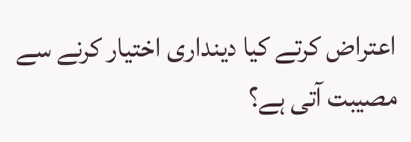اعتراض کرتے کیا دینداری اختیار کرنے سے مصیبت آتی ہے؟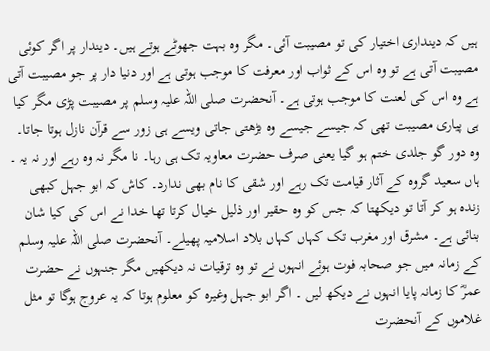ہیں کہ دینداری اختیار کی تو مصیبت آئی۔ مگر وہ بہت جھوٹے ہوتے ہیں۔ دیندار پر اگر کوئی مصیبت آتی ہے تو وہ اس کے ثواب اور معرفت کا موجب ہوتی ہے اور دنیا دار پر جو مصیبت آتی ہے وہ اس کی لعنت کا موجب ہوتی ہے۔ آنحضرت صلی اللہ علیہ وسلم پر مصیبت پڑی مگر کیا ہی پیاری مصیبت تھی کہ جیسے جیسے وہ بڑھتی جاتی ویسے ہی زور سے قرآن نازل ہوتا جاتا۔ وہ دور گو جلدی ختم ہو گیا یعنی صرف حضرت معاویہ تک ہی رہا۔ نا مگر نہ وہ رہے اور نہ یہ ۔ ہاں سعید گروہ کے آثار قیامت تک رہے اور شقی کا نام بھی ندارد۔ کاش کہ ابو جہل کبھی زندہ ہو کر آتا تو دیکھتا کہ جس کو وہ حقیر اور ذلیل خیال کرتا تھا خدا نے اس کی کیا شان بنائی ہے۔ مشرق اور مغرب تک کہاں کہاں بلاد اسلامیہ پھیلے۔ آنحضرت صلی اللہ علیہ وسلم کے زمانہ میں جو صحابہ فوت ہوئے انہوں نے تو وہ ترقیات نہ دیکھیں مگر جنہوں نے حضرت عمرؓ کا زمانہ پایا انہوں نے دیکھ لیں ۔ اگر ابو جہل وغیرہ کو معلوم ہوتا کہ یہ عروج ہوگا تو مثل غلاموں کے آنحضرت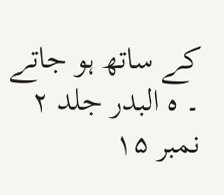کے ساتھ ہو جاتے ۔ ه البدر جلد ۲ نمبر ۱۵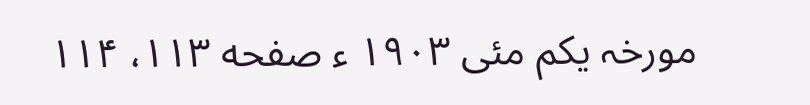مورخہ یکم مئی ۱۹۰۳ ء صفحه ۱۱۳، ۱۱۴